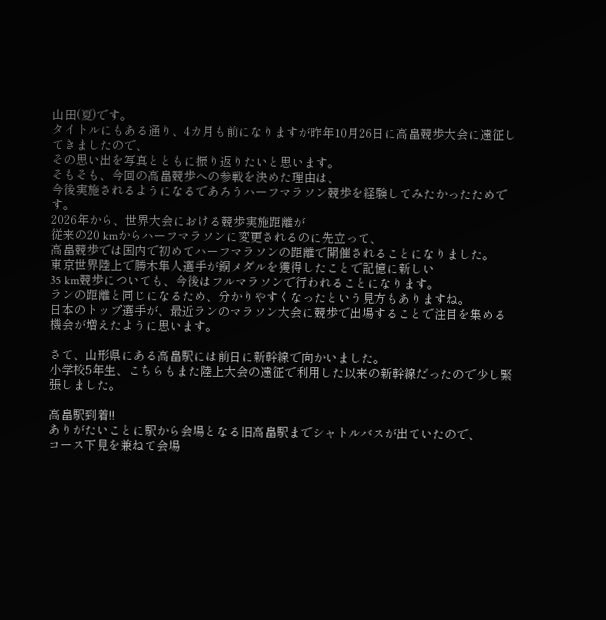山田(夏)です。
タイトルにもある通り、4カ月も前になりますが昨年10月26日に高畠競歩大会に遠征してきましたので、
その思い出を写真とともに振り返りたいと思います。
そもそも、今回の高畠競歩への参戦を決めた理由は、
今後実施されるようになるであろうハーフマラソン競歩を経験してみたかったためです。
2026年から、世界大会における競歩実施距離が
従来の20 kmからハーフマラソンに変更されるのに先立って、
高畠競歩では国内で初めてハーフマラソンの距離で開催されることになりました。
東京世界陸上で勝木隼人選手が銅メダルを獲得したことで記憶に新しい
35 km競歩についても、今後はフルマラソンで行われることになります。
ランの距離と同じになるため、分かりやすくなったという見方もありますね。
日本のトップ選手が、最近ランのマラソン大会に競歩で出場することで注目を集める機会が増えたように思います。

さて、山形県にある高畠駅には前日に新幹線で向かいました。
小学校5年生、こちらもまた陸上大会の遠征で利用した以来の新幹線だったので少し緊張しました。

高畠駅到着!!
ありがたいことに駅から会場となる旧高畠駅までシャトルバスが出ていたので、
コース下見を兼ねて会場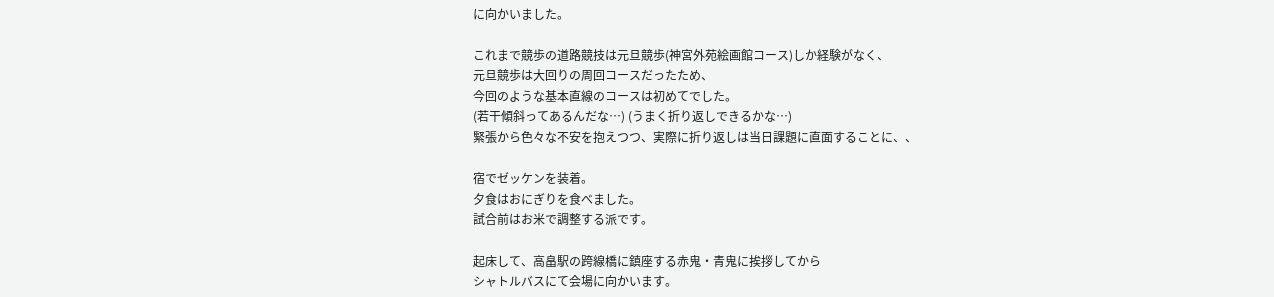に向かいました。

これまで競歩の道路競技は元旦競歩(神宮外苑絵画館コース)しか経験がなく、
元旦競歩は大回りの周回コースだったため、
今回のような基本直線のコースは初めてでした。
(若干傾斜ってあるんだな…) (うまく折り返しできるかな…)
緊張から色々な不安を抱えつつ、実際に折り返しは当日課題に直面することに、、

宿でゼッケンを装着。
夕食はおにぎりを食べました。
試合前はお米で調整する派です。

起床して、高畠駅の跨線橋に鎮座する赤鬼・青鬼に挨拶してから
シャトルバスにて会場に向かいます。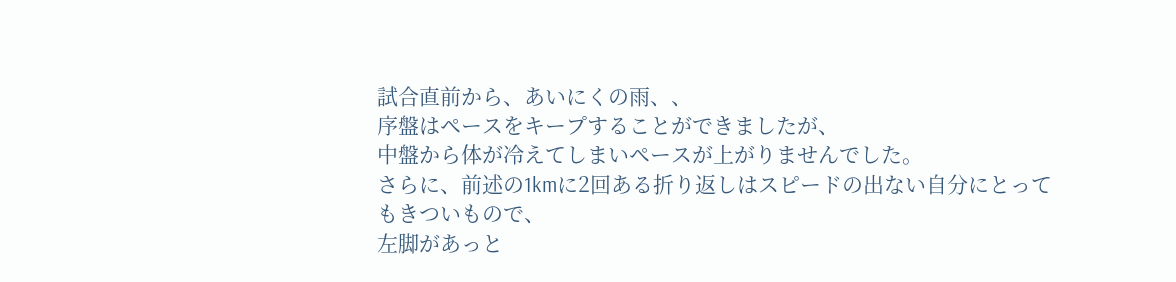試合直前から、あいにくの雨、、
序盤はペースをキープすることができましたが、
中盤から体が冷えてしまいペースが上がりませんでした。
さらに、前述の1kmに2回ある折り返しはスピードの出ない自分にとってもきついもので、
左脚があっと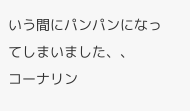いう間にパンパンになってしまいました、、
コーナリン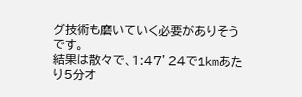グ技術も磨いていく必要がありそうです。
結果は散々で、1:47’24で1kmあたり5分オ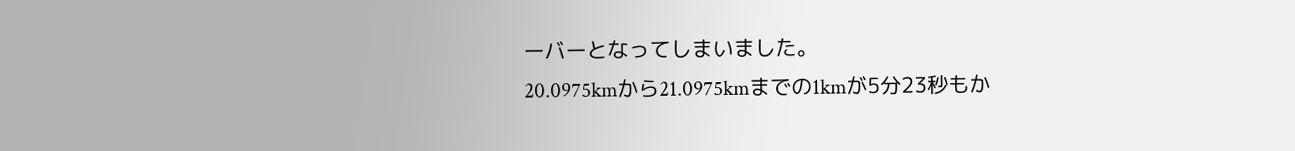ーバーとなってしまいました。
20.0975kmから21.0975kmまでの1kmが5分23秒もか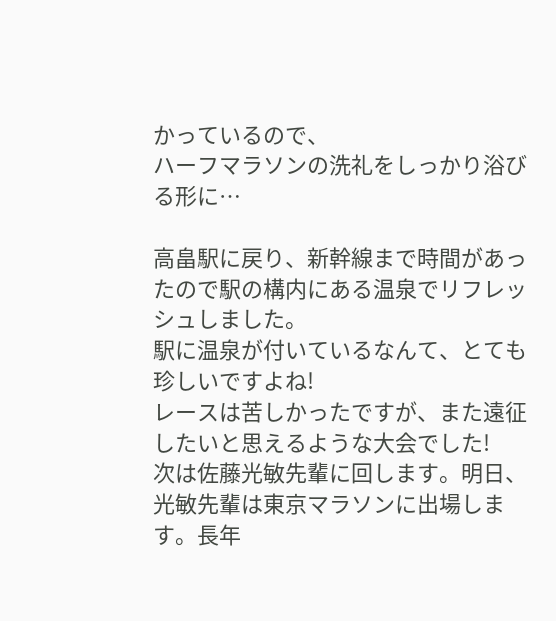かっているので、
ハーフマラソンの洗礼をしっかり浴びる形に…

高畠駅に戻り、新幹線まで時間があったので駅の構内にある温泉でリフレッシュしました。
駅に温泉が付いているなんて、とても珍しいですよね!
レースは苦しかったですが、また遠征したいと思えるような大会でした!
次は佐藤光敏先輩に回します。明日、光敏先輩は東京マラソンに出場します。長年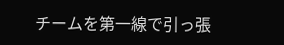チームを第一線で引っ張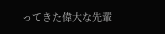ってきた偉大な先輩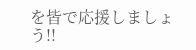を皆で応援しましょう!!